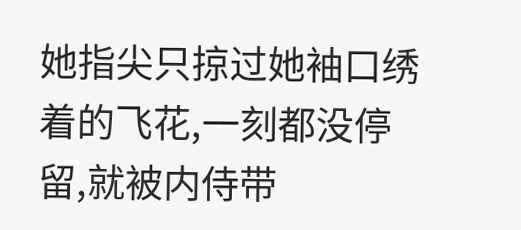她指尖只掠过她袖口绣着的飞花,一刻都没停留,就被内侍带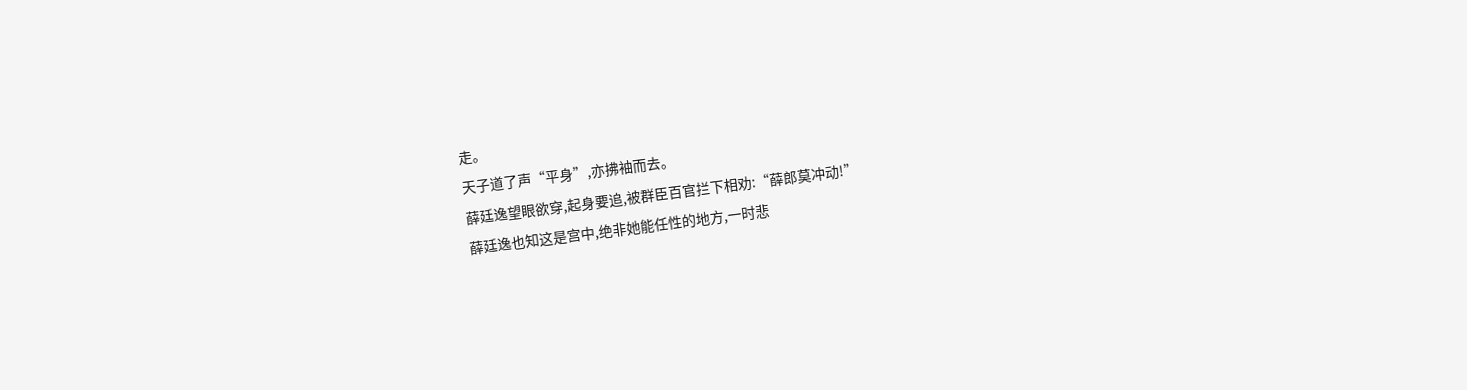走。
天子道了声“平身”,亦拂袖而去。
薛廷逸望眼欲穿,起身要追,被群臣百官拦下相劝:“薛郎莫冲动!”
薛廷逸也知这是宫中,绝非她能任性的地方,一时悲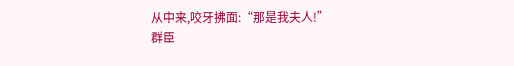从中来,咬牙拂面:“那是我夫人!”
群臣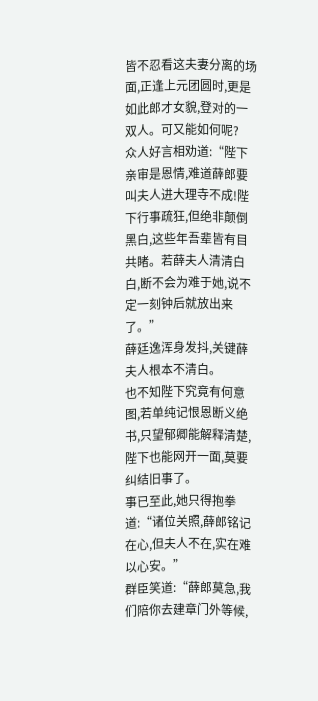皆不忍看这夫妻分离的场面,正逢上元团圆时,更是如此郎才女貌,登对的一双人。可又能如何呢?
众人好言相劝道:“陛下亲审是恩情,难道薛郎要叫夫人进大理寺不成!陛下行事疏狂,但绝非颠倒黑白,这些年吾辈皆有目共睹。若薛夫人清清白白,断不会为难于她,说不定一刻钟后就放出来了。”
薛廷逸浑身发抖,关键薛夫人根本不清白。
也不知陛下究竟有何意图,若单纯记恨恩断义绝书,只望郁卿能解释清楚,陛下也能网开一面,莫要纠结旧事了。
事已至此,她只得抱拳道:“诸位关照,薛郎铭记在心,但夫人不在,实在难以心安。”
群臣笑道:“薛郎莫急,我们陪你去建章门外等候,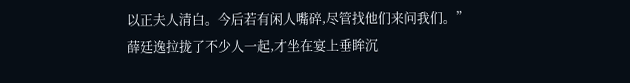以正夫人清白。今后若有闲人嘴碎,尽管找他们来问我们。”
薛廷逸拉拢了不少人一起,才坐在宴上垂眸沉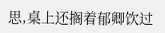思,桌上还搁着郁卿饮过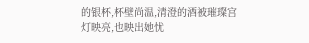的银杯,杯壁尚温,清澄的酒被璀璨宫灯映亮,也映出她忧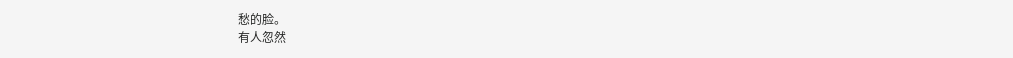愁的脸。
有人忽然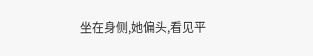坐在身侧,她偏头,看见平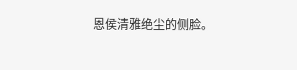恩侯清雅绝尘的侧脸。